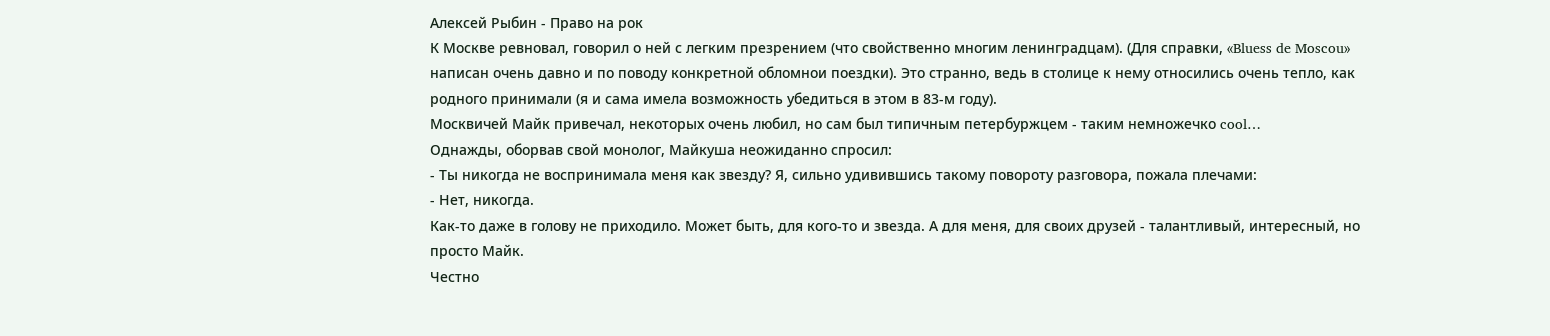Алексей Рыбин - Право на рок
К Москве ревновал, говорил о ней с легким презрением (что свойственно многим ленинградцам). (Для справки, «Bluess de Moscou» написан очень давно и по поводу конкретной обломнои поездки). Это странно, ведь в столице к нему относились очень тепло, как родного принимали (я и сама имела возможность убедиться в этом в 83-м году).
Москвичей Майк привечал, некоторых очень любил, но сам был типичным петербуржцем - таким немножечко cool…
Однажды, оборвав свой монолог, Майкуша неожиданно спросил:
- Ты никогда не воспринимала меня как звезду? Я, сильно удивившись такому повороту разговора, пожала плечами:
- Нет, никогда.
Как-то даже в голову не приходило. Может быть, для кого-то и звезда. А для меня, для своих друзей - талантливый, интересный, но просто Майк.
Честно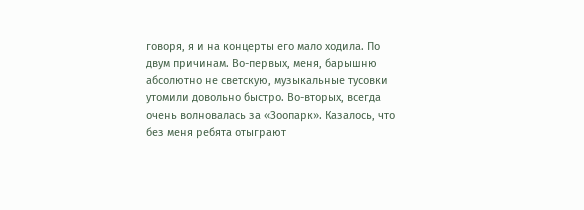говоря, я и на концерты его мало ходила. По двум причинам. Во-первых, меня, барышню абсолютно не светскую, музыкальные тусовки утомили довольно быстро. Во-вторых, всегда очень волновалась за «Зоопарк». Казалось, что без меня ребята отыграют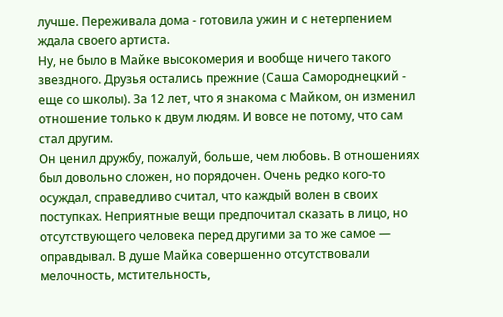лучше. Переживала дома - готовила ужин и с нетерпением ждала своего артиста.
Ну, не было в Майке высокомерия и вообще ничего такого звездного. Друзья остались прежние (Саша Самороднецкий - еще со школы). За 12 лет, что я знакома с Майком, он изменил отношение только к двум людям. И вовсе не потому, что сам стал другим.
Он ценил дружбу, пожалуй, больше, чем любовь. В отношениях был довольно сложен, но порядочен. Очень редко кого-то осуждал, справедливо считал, что каждый волен в своих поступках. Неприятные вещи предпочитал сказать в лицо, но отсутствующего человека перед другими за то же самое — оправдывал. В душе Майка совершенно отсутствовали мелочность, мстительность,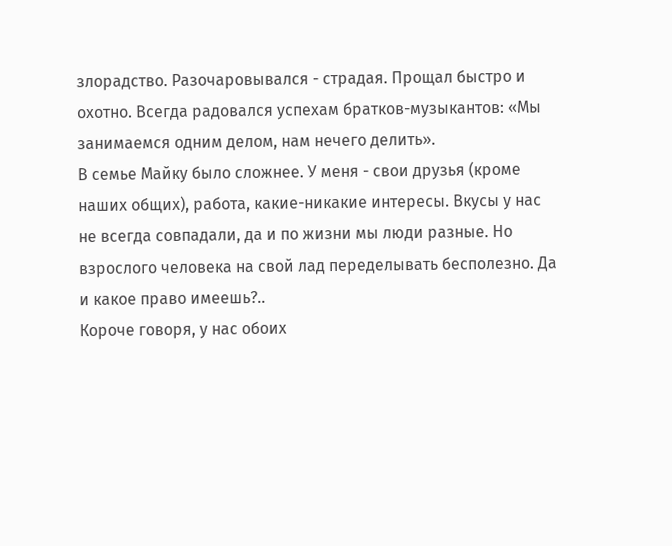злорадство. Разочаровывался - страдая. Прощал быстро и охотно. Всегда радовался успехам братков-музыкантов: «Мы занимаемся одним делом, нам нечего делить».
В семье Майку было сложнее. У меня - свои друзья (кроме наших общих), работа, какие-никакие интересы. Вкусы у нас не всегда совпадали, да и по жизни мы люди разные. Но взрослого человека на свой лад переделывать бесполезно. Да и какое право имеешь?..
Короче говоря, у нас обоих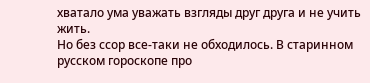хватало ума уважать взгляды друг друга и не учить жить.
Но без ссор все-таки не обходилось. В старинном русском гороскопе про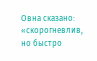Овна сказано: «скорогневлив, но быстро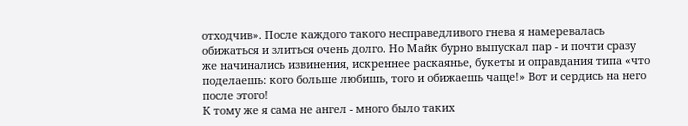отходчив». После каждого такого несправедливого гнева я намеревалась обижаться и злиться очень долго. Но Майк бурно выпускал пар - и почти сразу же начинались извинения, искреннее раскаянье, букеты и оправдания типа «что поделаешь: кого больше любишь, того и обижаешь чаще!» Вот и сердись на него после этого!
К тому же я сама не ангел - много было таких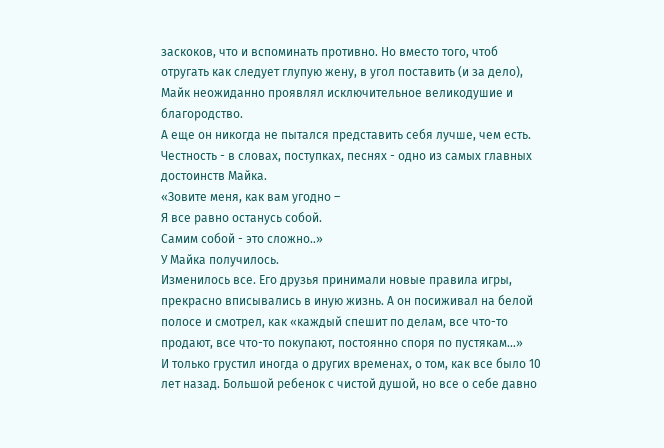заскоков, что и вспоминать противно. Но вместо того, чтоб отругать как следует глупую жену, в угол поставить (и за дело), Майк неожиданно проявлял исключительное великодушие и благородство.
А еще он никогда не пытался представить себя лучше, чем есть. Честность - в словах, поступках, песнях - одно из самых главных достоинств Майка.
«Зовите меня, как вам угодно –
Я все равно останусь собой.
Самим собой - это сложно..»
У Майка получилось.
Изменилось все. Его друзья принимали новые правила игры, прекрасно вписывались в иную жизнь. А он посиживал на белой полосе и смотрел, как «каждый спешит по делам, все что-то продают, все что-то покупают, постоянно споря по пустякам…»
И только грустил иногда о других временах, о том, как все было 10 лет назад. Большой ребенок с чистой душой, но все о себе давно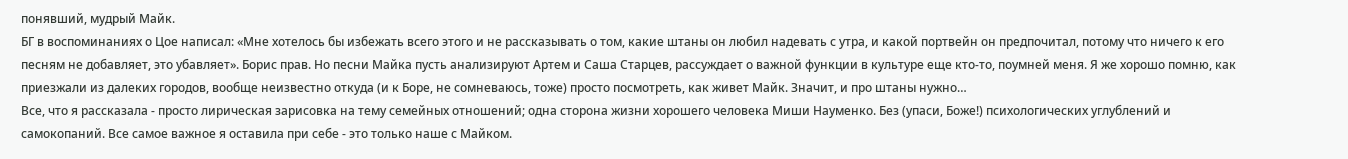понявший, мудрый Майк.
БГ в воспоминаниях о Цое написал: «Мне хотелось бы избежать всего этого и не рассказывать о том, какие штаны он любил надевать с утра, и какой портвейн он предпочитал, потому что ничего к его песням не добавляет, это убавляет». Борис прав. Но песни Майка пусть анализируют Артем и Саша Старцев, рассуждает о важной функции в культуре еще кто-то, поумней меня. Я же хорошо помню, как приезжали из далеких городов, вообще неизвестно откуда (и к Боре, не сомневаюсь, тоже) просто посмотреть, как живет Майк. Значит, и про штаны нужно…
Все, что я рассказала - просто лирическая зарисовка на тему семейных отношений; одна сторона жизни хорошего человека Миши Науменко. Без (упаси, Боже!) психологических углублений и самокопаний. Все самое важное я оставила при себе - это только наше с Майком.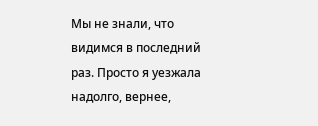Мы не знали, что видимся в последний раз. Просто я уезжала надолго, вернее,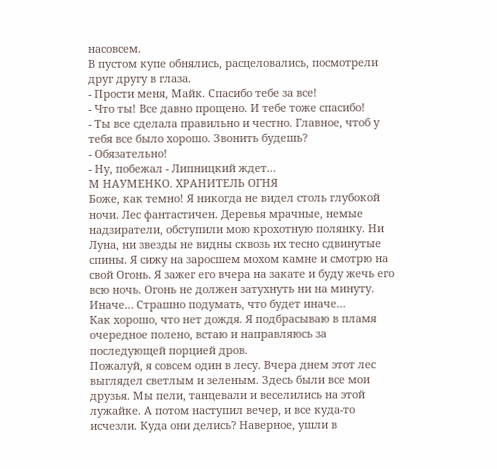насовсем.
В пустом купе обнялись, расцеловались, посмотрели друг другу в глаза.
- Прости меня, Майк. Спасибо тебе за все!
- Что ты! Все давно прощено. И тебе тоже спасибо!
- Ты все сделала правильно и честно. Главное, чтоб у тебя все было хорошо. Звонить будешь?
- Обязательно!
- Ну, побежал - Липницкий ждет…
М НАУМЕНКО. ХРАНИТЕЛЬ ОГНЯ
Боже, как темно! Я никогда не видел столь глубокой ночи. Лес фантастичен. Деревья мрачные, немые надзиратели, обступили мою крохотную полянку. Ни Луна, ни звезды не видны сквозь их тесно сдвинутые спины. Я сижу на заросшем мохом камне и смотрю на свой Огонь. Я зажег его вчера на закате и буду жечь его всю ночь. Огонь не должен затухнуть ни на минуту. Иначе… Страшно подумать, что будет иначе…
Как хорошо, что нет дождя. Я подбрасываю в пламя очередное полено, встаю и направляюсь за последующей порцией дров.
Пожалуй, я совсем один в лесу. Вчера днем этот лес выглядел светлым и зеленым. Здесь были все мои друзья. Мы пели, танцевали и веселились на этой лужайке. А потом наступил вечер, и все куда-то исчезли. Куда они делись? Наверное, ушли в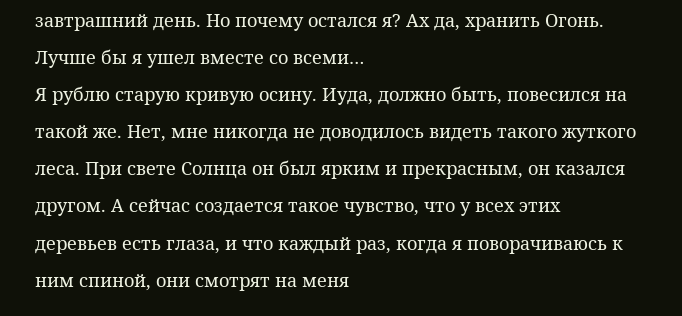завтрашний день. Но почему остался я? Ах да, хранить Огонь. Лучше бы я ушел вместе со всеми…
Я рублю старую кривую осину. Иуда, должно быть, повесился на такой же. Нет, мне никогда не доводилось видеть такого жуткого леса. При свете Солнца он был ярким и прекрасным, он казался другом. А сейчас создается такое чувство, что у всех этих деревьев есть глаза, и что каждый раз, когда я поворачиваюсь к ним спиной, они смотрят на меня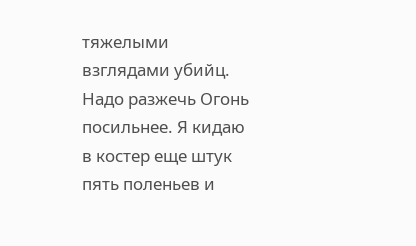тяжелыми взглядами убийц.
Надо разжечь Огонь посильнее. Я кидаю в костер еще штук пять поленьев и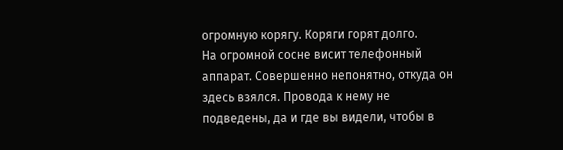огромную корягу. Коряги горят долго.
На огромной сосне висит телефонный аппарат. Совершенно непонятно, откуда он здесь взялся. Провода к нему не подведены, да и где вы видели, чтобы в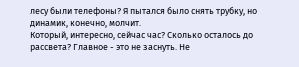лесу были телефоны? Я пытался было снять трубку, но динамик, конечно, молчит.
Который, интересно, сейчас час? Сколько осталось до рассвета? Главное - это не заснуть. Не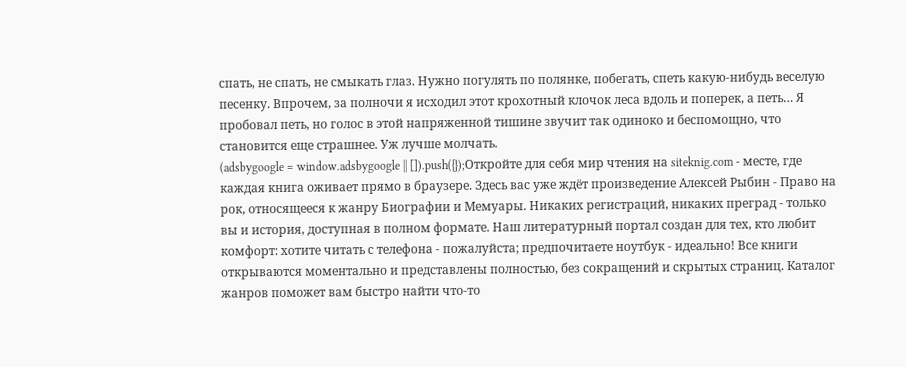спать, не спать, не смыкать глаз. Нужно погулять по полянке, побегать, спеть какую-нибудь веселую песенку. Впрочем, за полночи я исходил этот крохотный клочок леса вдоль и поперек, а петь… Я пробовал петь, но голос в этой напряженной тишине звучит так одиноко и беспомощно, что становится еще страшнее. Уж лучше молчать.
(adsbygoogle = window.adsbygoogle || []).push({});Откройте для себя мир чтения на siteknig.com - месте, где каждая книга оживает прямо в браузере. Здесь вас уже ждёт произведение Алексей Рыбин - Право на рок, относящееся к жанру Биографии и Мемуары. Никаких регистраций, никаких преград - только вы и история, доступная в полном формате. Наш литературный портал создан для тех, кто любит комфорт: хотите читать с телефона - пожалуйста; предпочитаете ноутбук - идеально! Все книги открываются моментально и представлены полностью, без сокращений и скрытых страниц. Каталог жанров поможет вам быстро найти что-то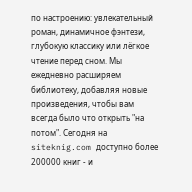по настроению: увлекательный роман, динамичное фэнтези, глубокую классику или лёгкое чтение перед сном. Мы ежедневно расширяем библиотеку, добавляя новые произведения, чтобы вам всегда было что открыть "на потом". Сегодня на siteknig.com доступно более 200000 книг - и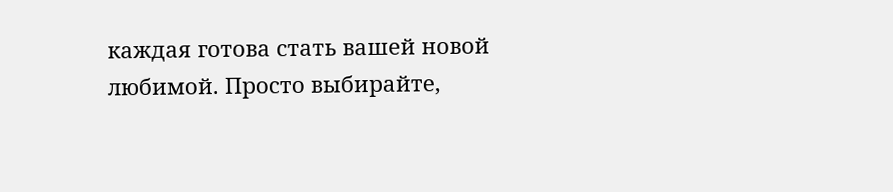каждая готова стать вашей новой любимой. Просто выбирайте,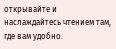открывайте и наслаждайтесь чтением там, где вам удобно.